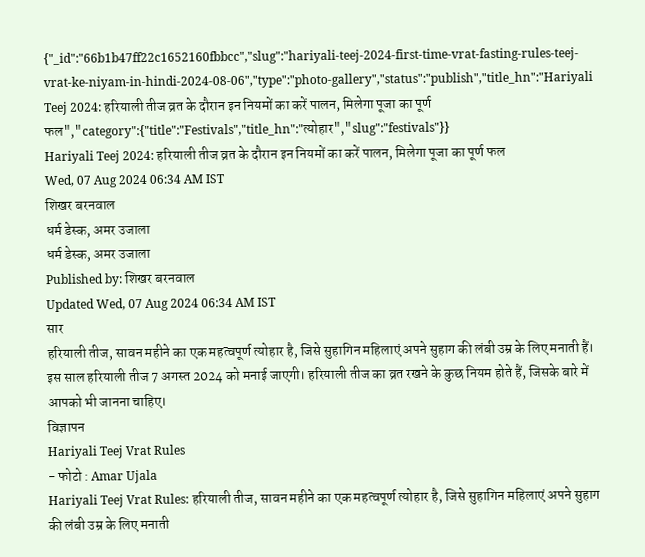{"_id":"66b1b47ff22c1652160fbbcc","slug":"hariyali-teej-2024-first-time-vrat-fasting-rules-teej-vrat-ke-niyam-in-hindi-2024-08-06","type":"photo-gallery","status":"publish","title_hn":"Hariyali Teej 2024: हरियाली तीज व्रत के दौरान इन नियमों का करें पालन, मिलेगा पूजा का पूर्ण फल","category":{"title":"Festivals","title_hn":"त्योहार","slug":"festivals"}}
Hariyali Teej 2024: हरियाली तीज व्रत के दौरान इन नियमों का करें पालन, मिलेगा पूजा का पूर्ण फल
Wed, 07 Aug 2024 06:34 AM IST
शिखर बरनवाल
धर्म डेस्क, अमर उजाला
धर्म डेस्क, अमर उजाला
Published by: शिखर बरनवाल
Updated Wed, 07 Aug 2024 06:34 AM IST
सार
हरियाली तीज, सावन महीने का एक महत्वपूर्ण त्योहार है, जिसे सुहागिन महिलाएं अपने सुहाग की लंबी उम्र के लिए मनाती हैं। इस साल हरियाली तीज 7 अगस्त 2024 को मनाई जाएगी। हरियाली तीज का व्रत रखने के कुछ नियम होते हैं, जिसके बारे में आपको भी जानना चाहिए।
विज्ञापन
Hariyali Teej Vrat Rules
- फोटो : Amar Ujala
Hariyali Teej Vrat Rules: हरियाली तीज, सावन महीने का एक महत्वपूर्ण त्योहार है, जिसे सुहागिन महिलाएं अपने सुहाग की लंबी उम्र के लिए मनाती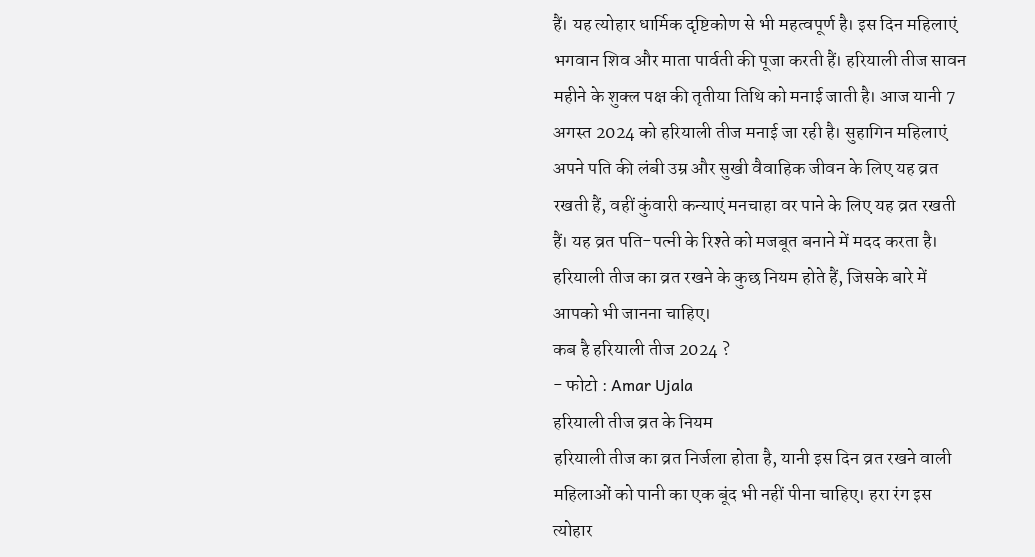हैं। यह त्योहार धार्मिक दृष्टिकोण से भी महत्वपूर्ण है। इस दिन महिलाएं भगवान शिव और माता पार्वती की पूजा करती हैं। हरियाली तीज सावन महीने के शुक्ल पक्ष की तृतीया तिथि को मनाई जाती है। आज यानी 7 अगस्त 2024 को हरियाली तीज मनाई जा रही है। सुहागिन महिलाएं अपने पति की लंबी उम्र और सुखी वैवाहिक जीवन के लिए यह व्रत रखती हैं, वहीं कुंवारी कन्याएं मनचाहा वर पाने के लिए यह व्रत रखती हैं। यह व्रत पति-पत्नी के रिश्ते को मजबूत बनाने में मदद करता है। हरियाली तीज का व्रत रखने के कुछ नियम होते हैं, जिसके बारे में आपको भी जानना चाहिए।
कब है हरियाली तीज 2024 ?
- फोटो : Amar Ujala
हरियाली तीज व्रत के नियम
हरियाली तीज का व्रत निर्जला होता है, यानी इस दिन व्रत रखने वाली महिलाओं को पानी का एक बूंद भी नहीं पीना चाहिए। हरा रंग इस त्योहार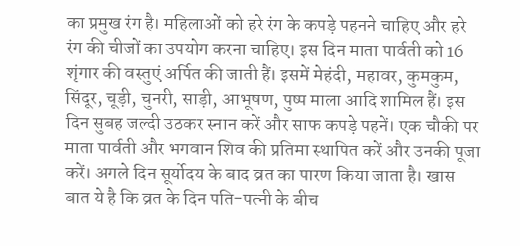का प्रमुख रंग है। महिलाओं को हरे रंग के कपड़े पहनने चाहिए और हरे रंग की चीजों का उपयोग करना चाहिए। इस दिन माता पार्वती को 16 शृंगार की वस्तुएं अर्पित की जाती हैं। इसमें मेहंदी, महावर, कुमकुम, सिंदूर, चूड़ी, चुनरी, साड़ी, आभूषण, पुष्प माला आदि शामिल हैं। इस दिन सुबह जल्दी उठकर स्नान करें और साफ कपड़े पहनें। एक चौकी पर माता पार्वती और भगवान शिव की प्रतिमा स्थापित करें और उनकी पूजा करें। अगले दिन सूर्योदय के बाद व्रत का पारण किया जाता है। खास बात ये है कि व्रत के दिन पति-पत्नी के बीच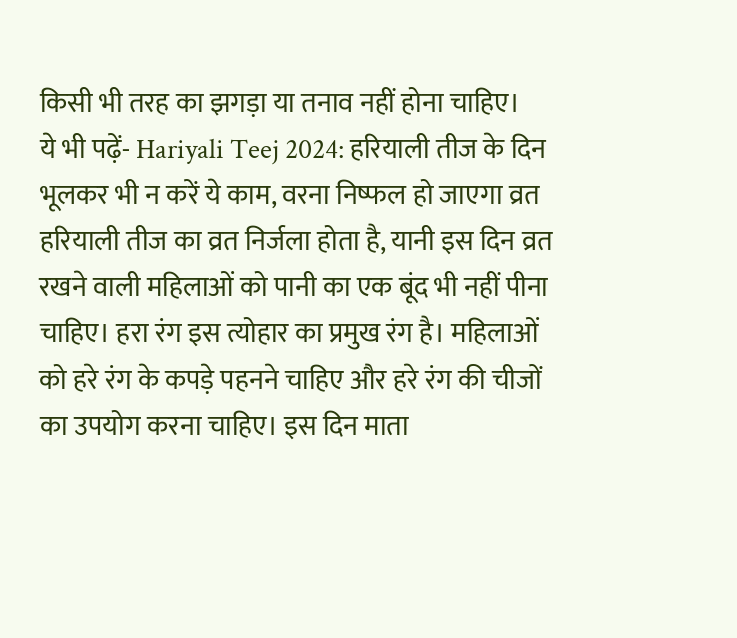किसी भी तरह का झगड़ा या तनाव नहीं होना चाहिए।
ये भी पढ़ें- Hariyali Teej 2024: हरियाली तीज के दिन भूलकर भी न करें ये काम, वरना निष्फल हो जाएगा व्रत
हरियाली तीज का व्रत निर्जला होता है, यानी इस दिन व्रत रखने वाली महिलाओं को पानी का एक बूंद भी नहीं पीना चाहिए। हरा रंग इस त्योहार का प्रमुख रंग है। महिलाओं को हरे रंग के कपड़े पहनने चाहिए और हरे रंग की चीजों का उपयोग करना चाहिए। इस दिन माता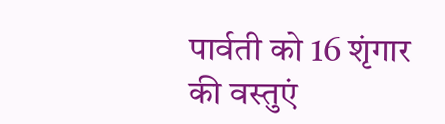पार्वती को 16 शृंगार की वस्तुएं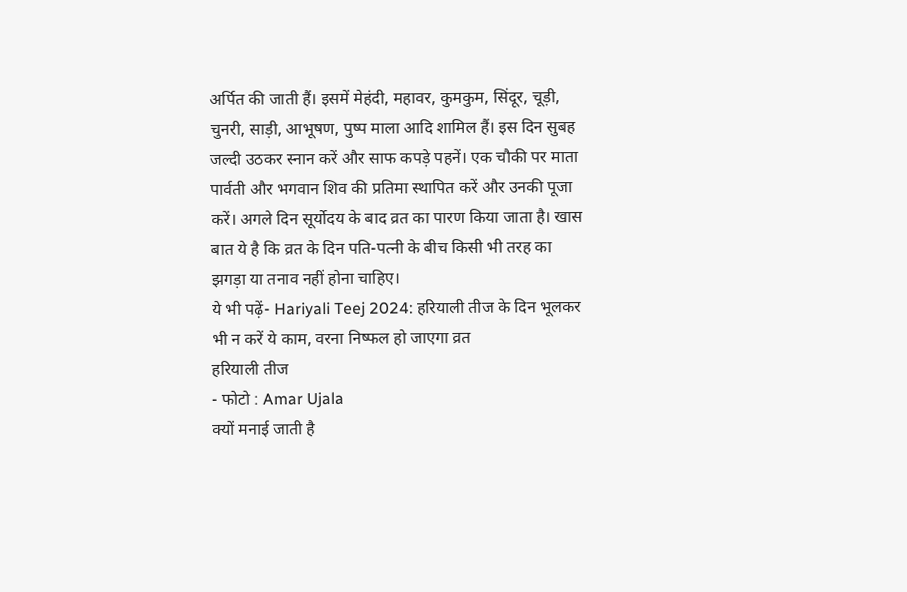अर्पित की जाती हैं। इसमें मेहंदी, महावर, कुमकुम, सिंदूर, चूड़ी, चुनरी, साड़ी, आभूषण, पुष्प माला आदि शामिल हैं। इस दिन सुबह जल्दी उठकर स्नान करें और साफ कपड़े पहनें। एक चौकी पर माता पार्वती और भगवान शिव की प्रतिमा स्थापित करें और उनकी पूजा करें। अगले दिन सूर्योदय के बाद व्रत का पारण किया जाता है। खास बात ये है कि व्रत के दिन पति-पत्नी के बीच किसी भी तरह का झगड़ा या तनाव नहीं होना चाहिए।
ये भी पढ़ें- Hariyali Teej 2024: हरियाली तीज के दिन भूलकर भी न करें ये काम, वरना निष्फल हो जाएगा व्रत
हरियाली तीज
- फोटो : Amar Ujala
क्यों मनाई जाती है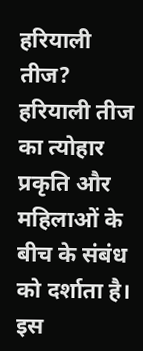हरियाली तीज?
हरियाली तीज का त्योहार प्रकृति और महिलाओं के बीच के संबंध को दर्शाता है। इस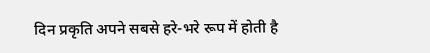दिन प्रकृति अपने सबसे हरे-भरे रूप में होती है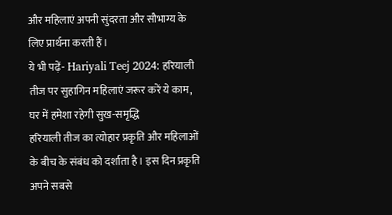और महिलाएं अपनी सुंदरता और सौभाग्य के लिए प्रार्थना करती हैं।
ये भी पढ़ें- Hariyali Teej 2024: हरियाली तीज पर सुहागिन महिलाएं जरूर करें ये काम, घर में हमेशा रहेगी सुख-समृद्धि
हरियाली तीज का त्योहार प्रकृति और महिलाओं के बीच के संबंध को दर्शाता है। इस दिन प्रकृति अपने सबसे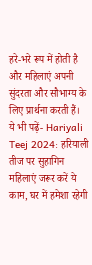हरे-भरे रूप में होती है और महिलाएं अपनी सुंदरता और सौभाग्य के लिए प्रार्थना करती हैं।
ये भी पढ़ें- Hariyali Teej 2024: हरियाली तीज पर सुहागिन महिलाएं जरूर करें ये काम, घर में हमेशा रहेगी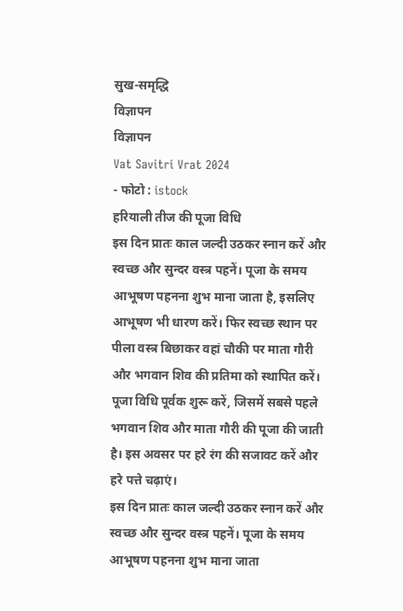सुख-समृद्धि
विज्ञापन
विज्ञापन
Vat Savitri Vrat 2024
- फोटो : istock
हरियाली तीज की पूजा विधि
इस दिन प्रातः काल जल्दी उठकर स्नान करें और स्वच्छ और सुन्दर वस्त्र पहनें। पूजा के समय आभूषण पहनना शुभ माना जाता है, इसलिए आभूषण भी धारण करें। फिर स्वच्छ स्थान पर पीला वस्त्र बिछाकर वहां चौकी पर माता गौरी और भगवान शिव की प्रतिमा को स्थापित करें। पूजा विधि पूर्वक शुरू करें, जिसमें सबसे पहले भगवान शिव और माता गौरी की पूजा की जाती है। इस अवसर पर हरे रंग की सजावट करें और हरे पत्ते चढ़ाएं।
इस दिन प्रातः काल जल्दी उठकर स्नान करें और स्वच्छ और सुन्दर वस्त्र पहनें। पूजा के समय आभूषण पहनना शुभ माना जाता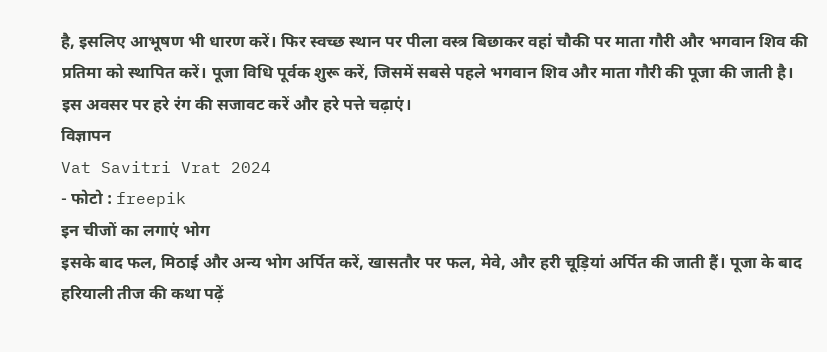है, इसलिए आभूषण भी धारण करें। फिर स्वच्छ स्थान पर पीला वस्त्र बिछाकर वहां चौकी पर माता गौरी और भगवान शिव की प्रतिमा को स्थापित करें। पूजा विधि पूर्वक शुरू करें, जिसमें सबसे पहले भगवान शिव और माता गौरी की पूजा की जाती है। इस अवसर पर हरे रंग की सजावट करें और हरे पत्ते चढ़ाएं।
विज्ञापन
Vat Savitri Vrat 2024
- फोटो : freepik
इन चीजों का लगाएं भोग
इसके बाद फल, मिठाई और अन्य भोग अर्पित करें, खासतौर पर फल, मेवे, और हरी चूड़ियां अर्पित की जाती हैं। पूजा के बाद हरियाली तीज की कथा पढ़ें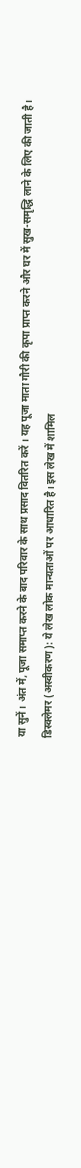या सुनें। अंत में, पूजा समाप्त करने के बाद परिवार के साथ प्रसाद वितरित करें । यह पूजा माता गौरी की कृपा प्राप्त करने और घर में सुख-समृद्धि लाने के लिए की जाती है।
डिस्क्लेमर (अस्वीकरण): ये लेख लोक मान्यताओं पर आधारित है। इस लेख में शामिल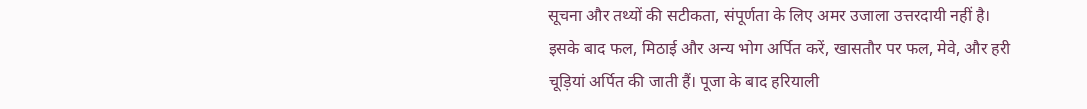सूचना और तथ्यों की सटीकता, संपूर्णता के लिए अमर उजाला उत्तरदायी नहीं है।
इसके बाद फल, मिठाई और अन्य भोग अर्पित करें, खासतौर पर फल, मेवे, और हरी चूड़ियां अर्पित की जाती हैं। पूजा के बाद हरियाली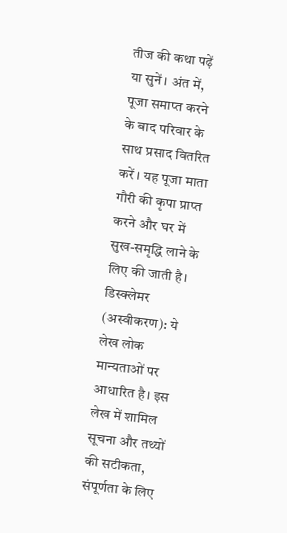तीज की कथा पढ़ें या सुनें। अंत में, पूजा समाप्त करने के बाद परिवार के साथ प्रसाद वितरित करें । यह पूजा माता गौरी की कृपा प्राप्त करने और घर में सुख-समृद्धि लाने के लिए की जाती है।
डिस्क्लेमर (अस्वीकरण): ये लेख लोक मान्यताओं पर आधारित है। इस लेख में शामिल सूचना और तथ्यों की सटीकता, संपूर्णता के लिए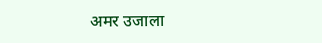अमर उजाला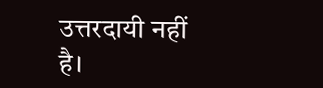उत्तरदायी नहीं है।